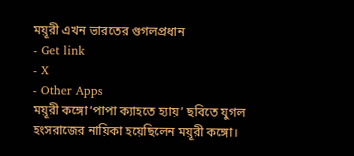ময়ূরী এখন ভারতের গুগলপ্রধান
- Get link
- X
- Other Apps
ময়ূরী কঙ্গো‘পাপা ক্যাহতে হ্যায়’ ছবিতে যুগল হংসরাজের নায়িকা হয়েছিলেন ময়ূরী কঙ্গো।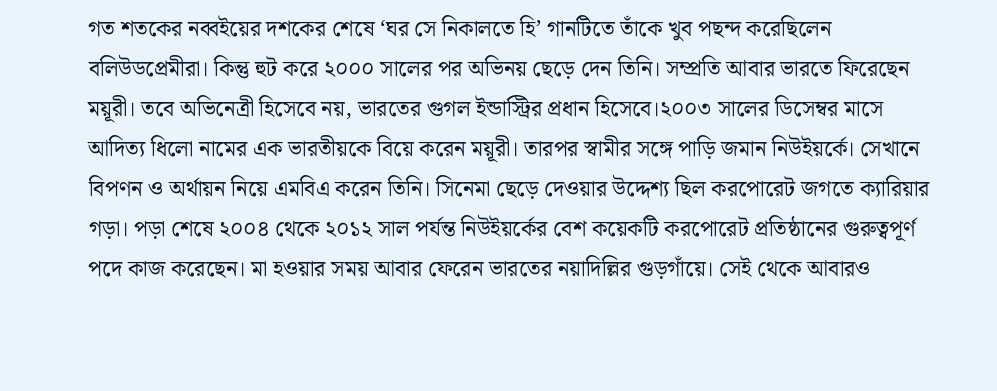গত শতকের নব্বইয়ের দশকের শেষে ‘ঘর সে নিকালতে হি’ গানটিতে তাঁকে খুব পছন্দ করেছিলেন বলিউডপ্রেমীরা। কিন্তু হুট করে ২০০০ সালের পর অভিনয় ছেড়ে দেন তিনি। সম্প্রতি আবার ভারতে ফিরেছেন ময়ূরী। তবে অভিনেত্রী হিসেবে নয়, ভারতের গুগল ইন্ডাস্ট্রির প্রধান হিসেবে।২০০৩ সালের ডিসেম্বর মাসে আদিত্য ধিলো নামের এক ভারতীয়কে বিয়ে করেন ময়ূরী। তারপর স্বামীর সঙ্গে পাড়ি জমান নিউইয়র্কে। সেখানে বিপণন ও অর্থায়ন নিয়ে এমবিএ করেন তিনি। সিনেমা ছেড়ে দেওয়ার উদ্দেশ্য ছিল করপোরেট জগতে ক্যারিয়ার গড়া। পড়া শেষে ২০০৪ থেকে ২০১২ সাল পর্যন্ত নিউইয়র্কের বেশ কয়েকটি করপোরেট প্রতিষ্ঠানের গুরুত্বপূর্ণ পদে কাজ করেছেন। মা হওয়ার সময় আবার ফেরেন ভারতের নয়াদিল্লির গুড়গাঁয়ে। সেই থেকে আবারও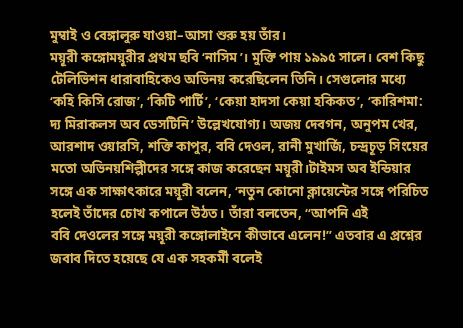মুম্বাই ও বেঙ্গালুরু যাওয়া–আসা শুরু হয় তাঁর।
ময়ূরী কঙ্গোময়ূরীর প্রথম ছবি ‘নাসিম’। মুক্তি পায় ১৯৯৫ সালে। বেশ কিছু টেলিভিশন ধারাবাহিকেও অভিনয় করেছিলেন তিনি। সেগুলোর মধ্যে ‘কহি কিসি রোজ’, ‘কিটি পার্টি’, ‘কেয়া হাদসা কেয়া হকিকত’, ‘কারিশমা: দ্য মিরাকলস অব ডেসটিনি’ উল্লেখযোগ্য। অজয় দেবগন, অনুপম খের, আরশাদ ওয়ারসি, শক্তি কাপুর, ববি দেওল, রানী মুখার্জি, চন্দ্রচূড় সিংয়ের মতো অভিনয়শিল্পীদের সঙ্গে কাজ করেছেন ময়ূরী।টাইমস অব ইন্ডিয়ার সঙ্গে এক সাক্ষাৎকারে ময়ূরী বলেন, ‘নতুন কোনো ক্লায়েন্টের সঙ্গে পরিচিত হলেই তাঁদের চোখ কপালে উঠত। তাঁরা বলতেন, “আপনি এই
ববি দেওলের সঙ্গে ময়ূরী কঙ্গোলাইনে কীভাবে এলেন!” এতবার এ প্রশ্নের জবাব দিতে হয়েছে যে এক সহকর্মী বলেই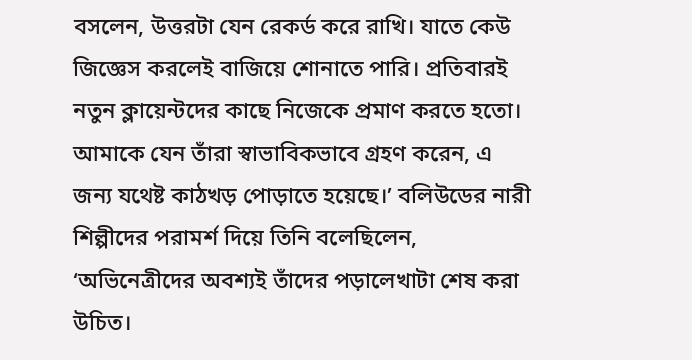বসলেন, উত্তরটা যেন রেকর্ড করে রাখি। যাতে কেউ জিজ্ঞেস করলেই বাজিয়ে শোনাতে পারি। প্রতিবারই নতুন ক্লায়েন্টদের কাছে নিজেকে প্রমাণ করতে হতো। আমাকে যেন তাঁরা স্বাভাবিকভাবে গ্রহণ করেন, এ জন্য যথেষ্ট কাঠখড় পোড়াতে হয়েছে।’ বলিউডের নারী শিল্পীদের পরামর্শ দিয়ে তিনি বলেছিলেন, ‘অভিনেত্রীদের অবশ্যই তাঁদের পড়ালেখাটা শেষ করা উচিত।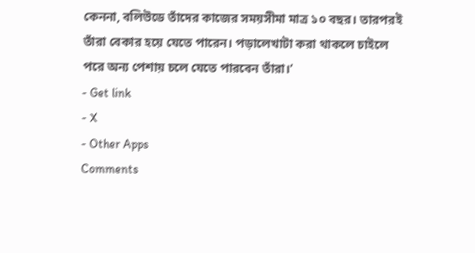কেননা, বলিউডে তাঁদের কাজের সময়সীমা মাত্র ১০ বছর। তারপরই তাঁরা বেকার হয়ে যেতে পারেন। পড়ালেখাটা করা থাকলে চাইলে পরে অন্য পেশায় চলে যেতে পারবেন তাঁরা।’
- Get link
- X
- Other Apps
Comments